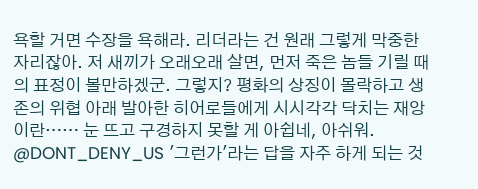욕할 거면 수장을 욕해라. 리더라는 건 원래 그렇게 막중한 자리잖아. 저 새끼가 오래오래 살면, 먼저 죽은 놈들 기릴 때의 표정이 볼만하겠군. 그렇지? 평화의 상징이 몰락하고 생존의 위협 아래 발아한 히어로들에게 시시각각 닥치는 재앙이란…… 눈 뜨고 구경하지 못할 게 아쉽네, 아쉬워.
@DONT_DENY_US '그런가'라는 답을 자주 하게 되는 것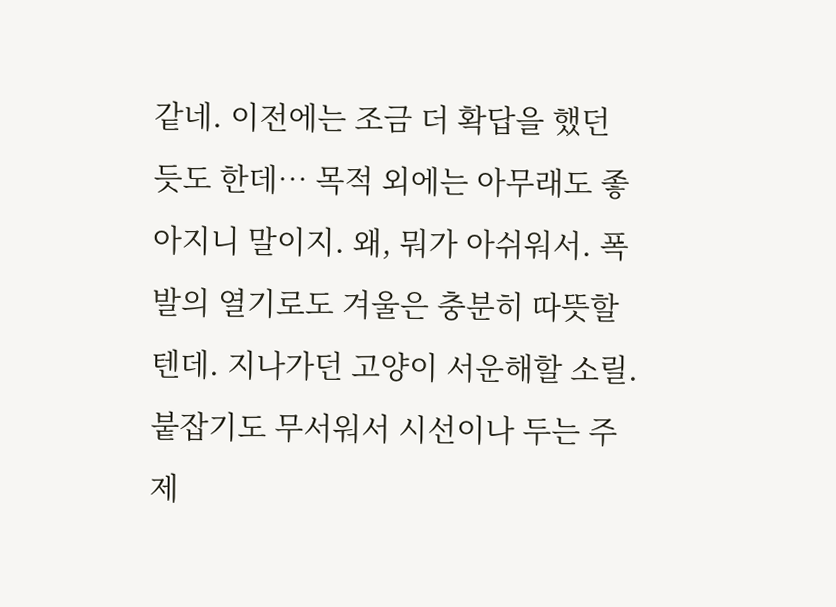같네. 이전에는 조금 더 확답을 했던 듯도 한데… 목적 외에는 아무래도 좋아지니 말이지. 왜, 뭐가 아쉬워서. 폭발의 열기로도 겨울은 충분히 따뜻할 텐데. 지나가던 고양이 서운해할 소릴. 붙잡기도 무서워서 시선이나 두는 주제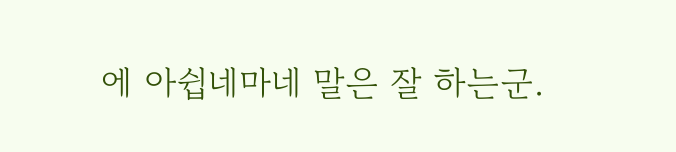에 아쉽네마네 말은 잘 하는군.